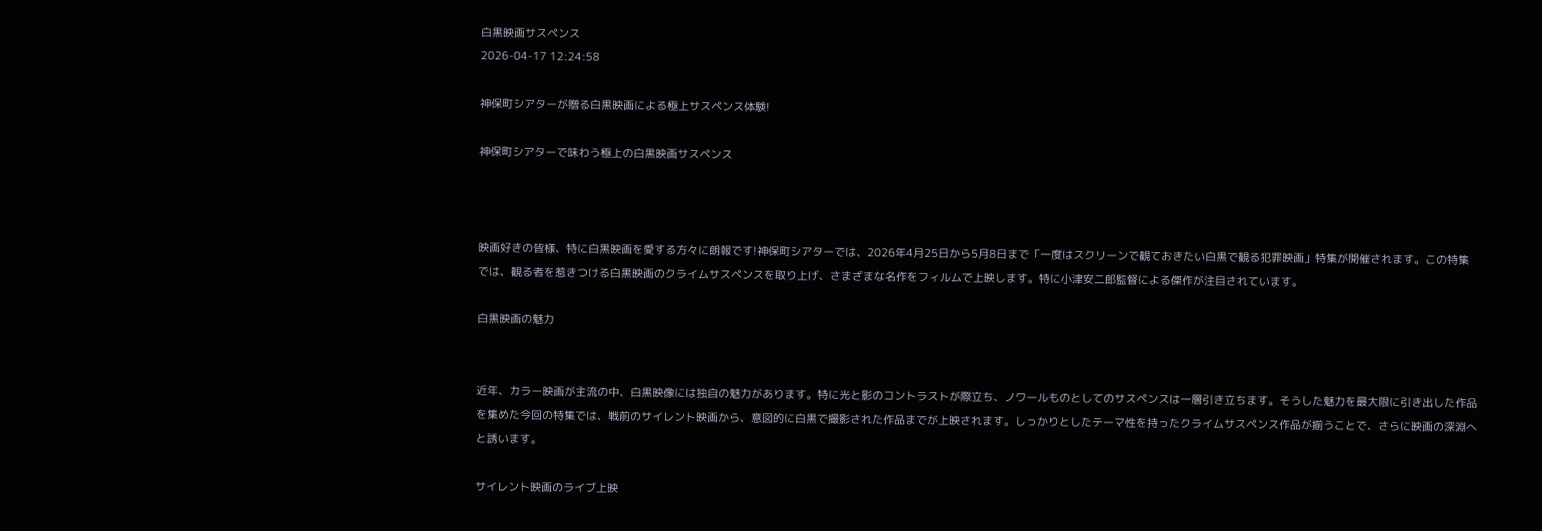白黒映画サスペンス
2026-04-17 12:24:58

神保町シアターが贈る白黒映画による極上サスペンス体験!

神保町シアターで味わう極上の白黒映画サスペンス



映画好きの皆様、特に白黒映画を愛する方々に朗報です!神保町シアターでは、2026年4月25日から5月8日まで「一度はスクリーンで観ておきたい白黒で観る犯罪映画」特集が開催されます。この特集では、観る者を惹きつける白黒映画のクライムサスペンスを取り上げ、さまざまな名作をフィルムで上映します。特に小津安二郎監督による傑作が注目されています。

白黒映画の魅力


近年、カラー映画が主流の中、白黒映像には独自の魅力があります。特に光と影のコントラストが際立ち、ノワールものとしてのサスペンスは一層引き立ちます。そうした魅力を最大限に引き出した作品を集めた今回の特集では、戦前のサイレント映画から、意図的に白黒で撮影された作品までが上映されます。しっかりとしたテーマ性を持ったクライムサスペンス作品が揃うことで、さらに映画の深淵へと誘います。

サイレント映画のライブ上映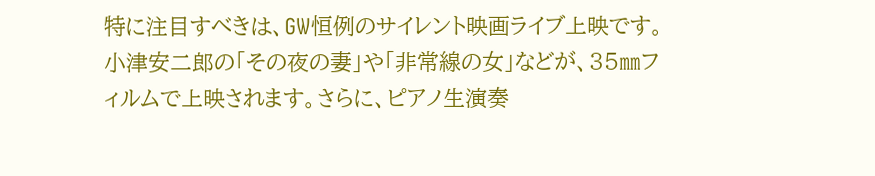特に注目すべきは、GW恒例のサイレント映画ライブ上映です。小津安二郎の「その夜の妻」や「非常線の女」などが、35㎜フィルムで上映されます。さらに、ピアノ生演奏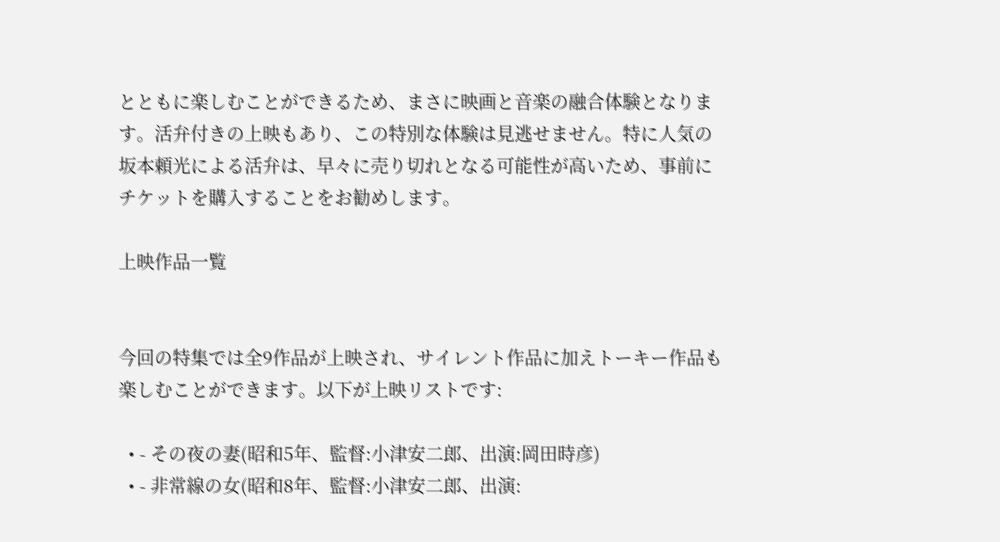とともに楽しむことができるため、まさに映画と音楽の融合体験となります。活弁付きの上映もあり、この特別な体験は見逃せません。特に人気の坂本頼光による活弁は、早々に売り切れとなる可能性が高いため、事前にチケットを購入することをお勧めします。

上映作品一覧


今回の特集では全9作品が上映され、サイレント作品に加えトーキー作品も楽しむことができます。以下が上映リストです:

  • - その夜の妻(昭和5年、監督:小津安二郎、出演:岡田時彦)
  • - 非常線の女(昭和8年、監督:小津安二郎、出演: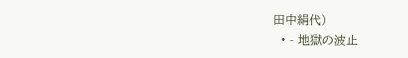田中絹代)
  • - 地獄の波止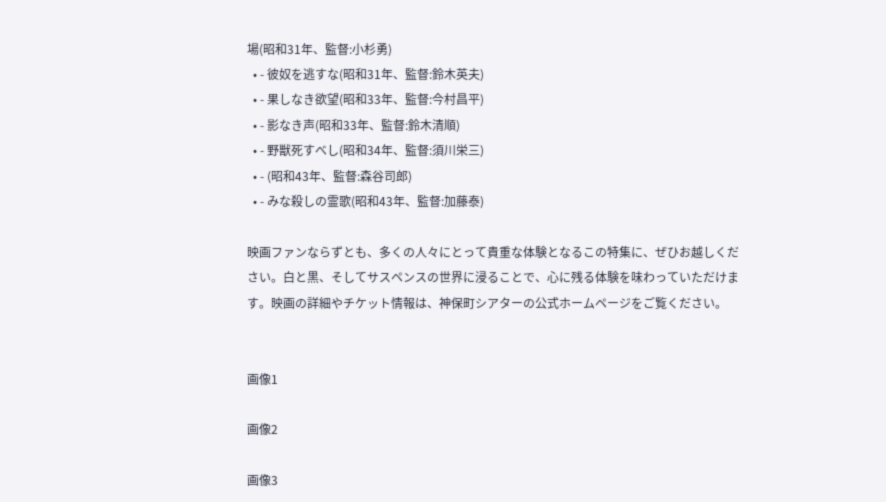場(昭和31年、監督:小杉勇)
  • - 彼奴を逃すな(昭和31年、監督:鈴木英夫)
  • - 果しなき欲望(昭和33年、監督:今村昌平)
  • - 影なき声(昭和33年、監督:鈴木清順)
  • - 野獣死すべし(昭和34年、監督:須川栄三)
  • - (昭和43年、監督:森谷司郎)
  • - みな殺しの霊歌(昭和43年、監督:加藤泰)

映画ファンならずとも、多くの人々にとって貴重な体験となるこの特集に、ぜひお越しください。白と黒、そしてサスペンスの世界に浸ることで、心に残る体験を味わっていただけます。映画の詳細やチケット情報は、神保町シアターの公式ホームページをご覧ください。


画像1

画像2

画像3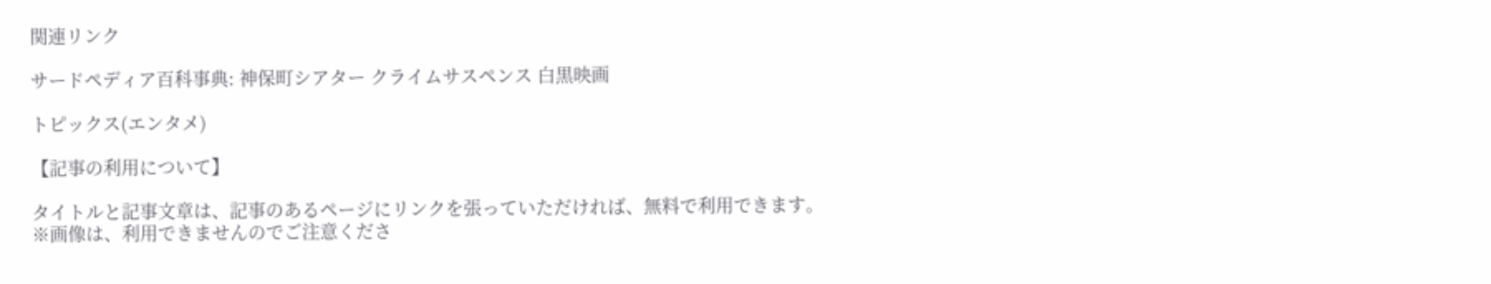関連リンク

サードペディア百科事典: 神保町シアター クライムサスペンス 白黒映画

トピックス(エンタメ)

【記事の利用について】

タイトルと記事文章は、記事のあるページにリンクを張っていただければ、無料で利用できます。
※画像は、利用できませんのでご注意くださ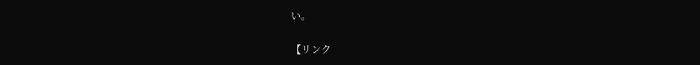い。

【リンク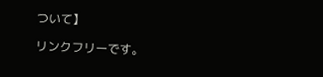ついて】

リンクフリーです。